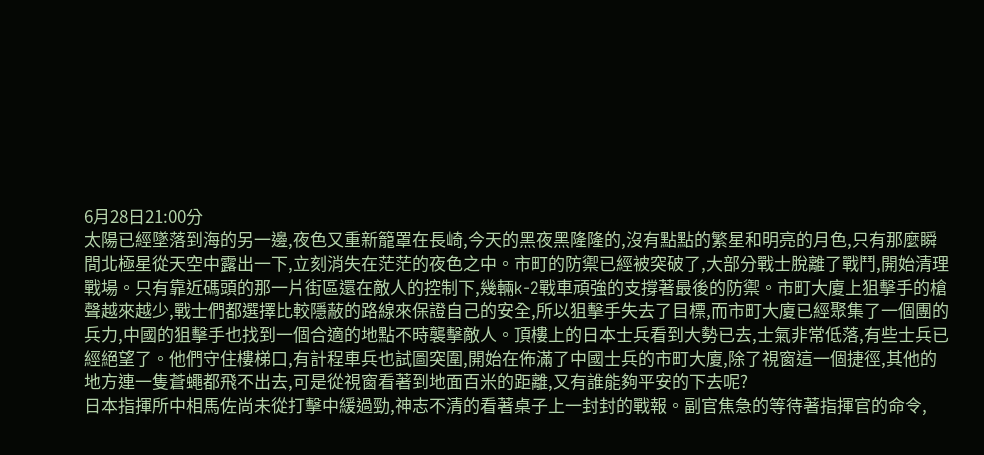6月28日21:00分
太陽已經墜落到海的另一邊,夜色又重新籠罩在長崎,今天的黑夜黑隆隆的,沒有點點的繁星和明亮的月色,只有那麼瞬間北極星從天空中露出一下,立刻消失在茫茫的夜色之中。市町的防禦已經被突破了,大部分戰士脫離了戰鬥,開始清理戰場。只有靠近碼頭的那一片街區還在敵人的控制下,幾輛k-2戰車頑強的支撐著最後的防禦。市町大廈上狙擊手的槍聲越來越少,戰士們都選擇比較隱蔽的路線來保證自己的安全,所以狙擊手失去了目標,而市町大廈已經聚集了一個團的兵力,中國的狙擊手也找到一個合適的地點不時襲擊敵人。頂樓上的日本士兵看到大勢已去,士氣非常低落,有些士兵已經絕望了。他們守住樓梯口,有計程車兵也試圖突圍,開始在佈滿了中國士兵的市町大廈,除了視窗這一個捷徑,其他的地方連一隻蒼蠅都飛不出去,可是從視窗看著到地面百米的距離,又有誰能夠平安的下去呢?
日本指揮所中相馬佐尚未從打擊中緩過勁,神志不清的看著桌子上一封封的戰報。副官焦急的等待著指揮官的命令,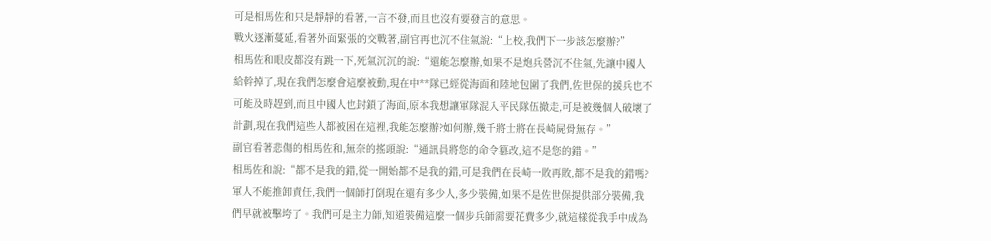可是相馬佐和只是靜靜的看著,一言不發,而且也沒有要發言的意思。
戰火逐漸蔓延,看著外面緊張的交戰著,副官再也沉不住氣說:“上校,我們下一步該怎麼辦?”
相馬佐和眼皮都沒有跳一下,死氣沉沉的說:“還能怎麼辦,如果不是炮兵營沉不住氣,先讓中國人給幹掉了,現在我們怎麼會這麼被動,現在中**隊已經從海面和陸地包圍了我們,佐世保的援兵也不可能及時趕到,而且中國人也封鎖了海面,原本我想讓軍隊混入平民隊伍撤走,可是被幾個人破壞了計劃,現在我們這些人都被困在這裡,我能怎麼辦?如何辦,幾千將士將在長崎屍骨無存。”
副官看著悲傷的相馬佐和,無奈的搖頭說:“通訊員將您的命令篡改,這不是您的錯。”
相馬佐和說:“都不是我的錯,從一開始都不是我的錯,可是我們在長崎一敗再敗,都不是我的錯嗎?軍人不能推卸責任,我們一個師打倒現在還有多少人,多少裝備,如果不是佐世保提供部分裝備,我們早就被擊垮了。我們可是主力師,知道裝備這麼一個步兵師需要花費多少,就這樣從我手中成為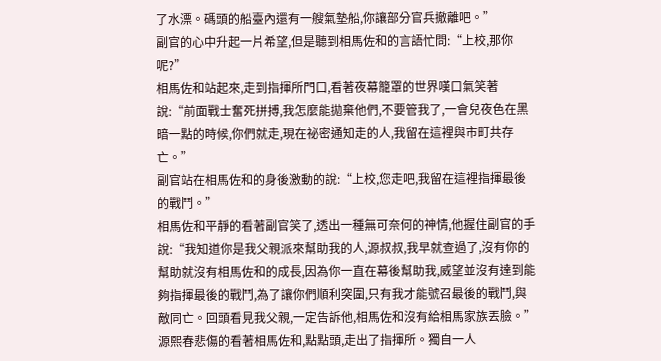了水漂。碼頭的船臺內還有一艘氣墊船,你讓部分官兵撤離吧。”
副官的心中升起一片希望,但是聽到相馬佐和的言語忙問:“上校,那你呢?”
相馬佐和站起來,走到指揮所門口,看著夜幕籠罩的世界嘆口氣笑著說:“前面戰士奮死拼搏,我怎麼能拋棄他們,不要管我了,一會兒夜色在黑暗一點的時候,你們就走,現在祕密通知走的人,我留在這裡與市町共存亡。”
副官站在相馬佐和的身後激動的說:“上校,您走吧,我留在這裡指揮最後的戰鬥。”
相馬佐和平靜的看著副官笑了,透出一種無可奈何的神情,他握住副官的手說:“我知道你是我父親派來幫助我的人,源叔叔,我早就查過了,沒有你的幫助就沒有相馬佐和的成長,因為你一直在幕後幫助我,威望並沒有達到能夠指揮最後的戰鬥,為了讓你們順利突圍,只有我才能號召最後的戰鬥,與敵同亡。回頭看見我父親,一定告訴他,相馬佐和沒有給相馬家族丟臉。”
源熙春悲傷的看著相馬佐和,點點頭,走出了指揮所。獨自一人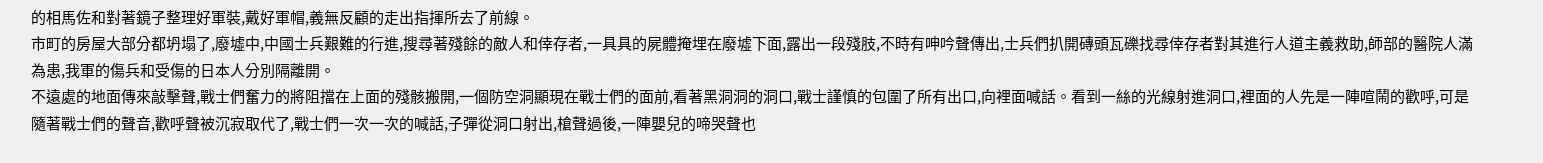的相馬佐和對著鏡子整理好軍裝,戴好軍帽,義無反顧的走出指揮所去了前線。
市町的房屋大部分都坍塌了,廢墟中,中國士兵艱難的行進,搜尋著殘餘的敵人和倖存者,一具具的屍體掩埋在廢墟下面,露出一段殘肢,不時有呻吟聲傳出,士兵們扒開磚頭瓦礫找尋倖存者對其進行人道主義救助,師部的醫院人滿為患,我軍的傷兵和受傷的日本人分別隔離開。
不遠處的地面傳來敲擊聲,戰士們奮力的將阻擋在上面的殘骸搬開,一個防空洞顯現在戰士們的面前,看著黑洞洞的洞口,戰士謹慎的包圍了所有出口,向裡面喊話。看到一絲的光線射進洞口,裡面的人先是一陣喧鬧的歡呼,可是隨著戰士們的聲音,歡呼聲被沉寂取代了,戰士們一次一次的喊話,子彈從洞口射出,槍聲過後,一陣嬰兒的啼哭聲也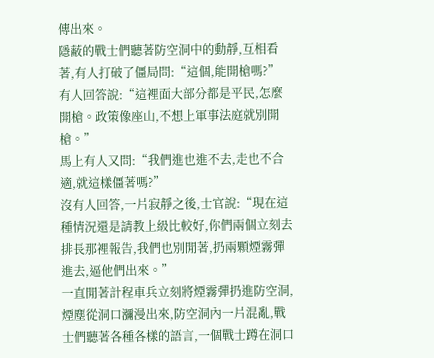傳出來。
隱蔽的戰士們聽著防空洞中的動靜,互相看著,有人打破了僵局問:“這個,能開槍嗎?”
有人回答說:“這裡面大部分都是平民,怎麼開槍。政策像座山,不想上軍事法庭就別開槍。”
馬上有人又問:“我們進也進不去,走也不合適,就這樣僵著嗎?”
沒有人回答,一片寂靜之後,士官說:“現在這種情況還是請教上級比較好,你們兩個立刻去排長那裡報告,我們也別閒著,扔兩顆煙霧彈進去,逼他們出來。”
一直閒著計程車兵立刻將煙霧彈扔進防空洞,煙塵從洞口瀰漫出來,防空洞內一片混亂,戰士們聽著各種各樣的語言,一個戰士蹲在洞口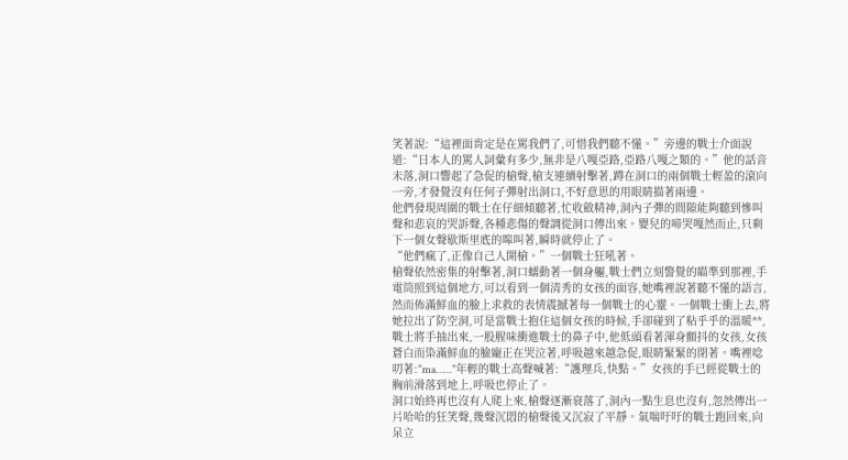笑著說:“這裡面肯定是在罵我們了,可惜我們聽不懂。”旁邊的戰士介面說道:“日本人的罵人詞彙有多少,無非是八嘎亞路,亞路八嘎之類的。”他的話音未落,洞口響起了急促的槍聲,槍支連續射擊著,蹲在洞口的兩個戰士輕盈的滾向一旁,才發覺沒有任何子彈射出洞口,不好意思的用眼睛描著兩邊。
他們發現周圍的戰士在仔細傾聽著,忙收斂精神,洞內子彈的間隙能夠聽到慘叫聲和悲哀的哭訴聲,各種悲傷的聲調從洞口傳出來。嬰兒的啼哭嘎然而止,只剩下一個女聲歇斯里底的嗥叫著,瞬時就停止了。
“他們瘋了,正像自己人開槍。”一個戰士狂吼著。
槍聲依然密集的射擊著,洞口蠕動著一個身軀,戰士們立刻警覺的瞄準到那裡,手電筒照到這個地方,可以看到一個清秀的女孩的面容,她嘴裡說著聽不懂的語言,然而佈滿鮮血的臉上求救的表情震撼著每一個戰士的心靈。一個戰士衝上去,將她拉出了防空洞,可是當戰士抱住這個女孩的時候,手卻碰到了粘乎乎的溫暖**,戰士將手抽出來,一股腥味衝進戰士的鼻子中,他低頭看著渾身顫抖的女孩,女孩蒼白而染滿鮮血的臉龐正在哭泣著,呼吸越來越急促,眼睛緊緊的閉著。嘴裡唸叨著:“ma……”年輕的戰士高聲喊著:“護理兵,快點。”女孩的手已經從戰士的胸前滑落到地上,呼吸也停止了。
洞口始終再也沒有人爬上來,槍聲逐漸衰落了,洞內一點生息也沒有,忽然傳出一片哈哈的狂笑聲,幾聲沉悶的槍聲後又沉寂了平靜。氣喘吁吁的戰士跑回來,向呆立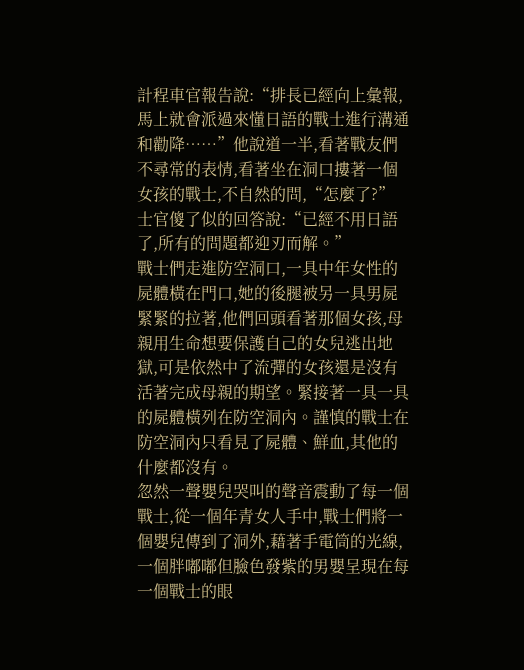計程車官報告說:“排長已經向上彙報,馬上就會派過來懂日語的戰士進行溝通和勸降……”他說道一半,看著戰友們不尋常的表情,看著坐在洞口摟著一個女孩的戰士,不自然的問,“怎麼了?”
士官傻了似的回答說:“已經不用日語了,所有的問題都迎刃而解。”
戰士們走進防空洞口,一具中年女性的屍體橫在門口,她的後腿被另一具男屍緊緊的拉著,他們回頭看著那個女孩,母親用生命想要保護自己的女兒逃出地獄,可是依然中了流彈的女孩還是沒有活著完成母親的期望。緊接著一具一具的屍體橫列在防空洞內。謹慎的戰士在防空洞內只看見了屍體、鮮血,其他的什麼都沒有。
忽然一聲嬰兒哭叫的聲音震動了每一個戰士,從一個年青女人手中,戰士們將一個嬰兒傳到了洞外,藉著手電筒的光線,一個胖嘟嘟但臉色發紫的男嬰呈現在每一個戰士的眼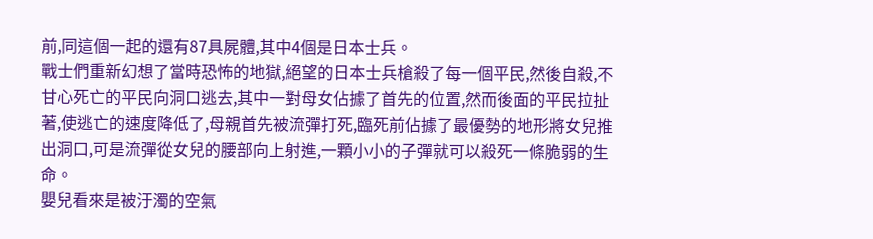前,同這個一起的還有87具屍體,其中4個是日本士兵。
戰士們重新幻想了當時恐怖的地獄,絕望的日本士兵槍殺了每一個平民,然後自殺,不甘心死亡的平民向洞口逃去,其中一對母女佔據了首先的位置,然而後面的平民拉扯著,使逃亡的速度降低了,母親首先被流彈打死,臨死前佔據了最優勢的地形將女兒推出洞口,可是流彈從女兒的腰部向上射進,一顆小小的子彈就可以殺死一條脆弱的生命。
嬰兒看來是被汙濁的空氣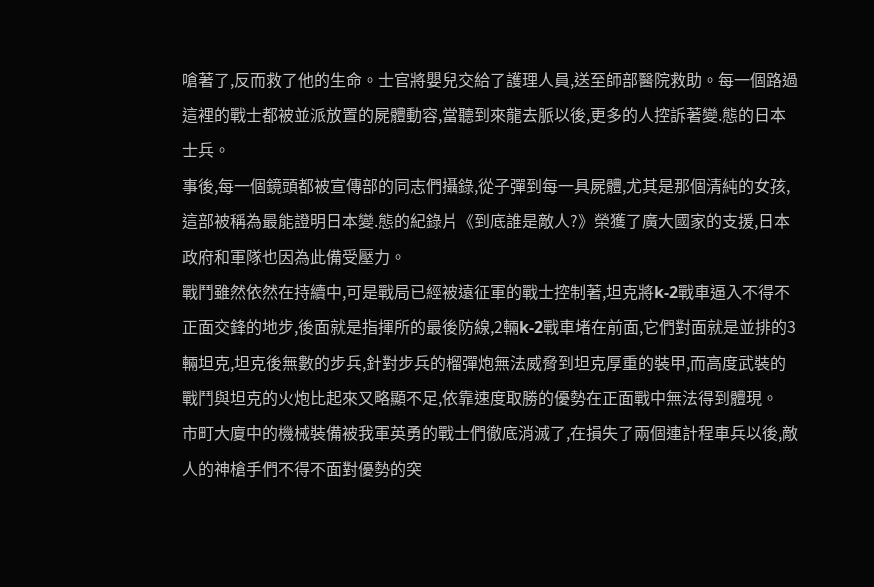嗆著了,反而救了他的生命。士官將嬰兒交給了護理人員,送至師部醫院救助。每一個路過這裡的戰士都被並派放置的屍體動容,當聽到來龍去脈以後,更多的人控訴著變.態的日本士兵。
事後,每一個鏡頭都被宣傳部的同志們攝錄,從子彈到每一具屍體,尤其是那個清純的女孩,這部被稱為最能證明日本變.態的紀錄片《到底誰是敵人?》榮獲了廣大國家的支援,日本政府和軍隊也因為此備受壓力。
戰鬥雖然依然在持續中,可是戰局已經被遠征軍的戰士控制著,坦克將k-2戰車逼入不得不正面交鋒的地步,後面就是指揮所的最後防線,2輛k-2戰車堵在前面,它們對面就是並排的3輛坦克,坦克後無數的步兵,針對步兵的榴彈炮無法威脅到坦克厚重的裝甲,而高度武裝的戰鬥與坦克的火炮比起來又略顯不足,依靠速度取勝的優勢在正面戰中無法得到體現。
市町大廈中的機械裝備被我軍英勇的戰士們徹底消滅了,在損失了兩個連計程車兵以後,敵人的神槍手們不得不面對優勢的突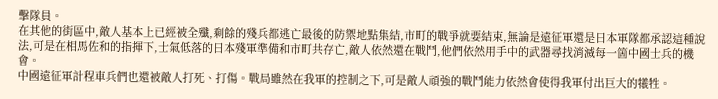擊隊員。
在其他的街區中,敵人基本上已經被全殲,剩餘的殘兵都逃亡最後的防禦地點集結,市町的戰爭就要結束,無論是遠征軍還是日本軍隊都承認這種說法,可是在相馬佐和的指揮下,士氣低落的日本殘軍準備和市町共存亡,敵人依然還在戰鬥,他們依然用手中的武器尋找消滅每一箇中國士兵的機會。
中國遠征軍計程車兵們也還被敵人打死、打傷。戰局雖然在我軍的控制之下,可是敵人頑強的戰鬥能力依然會使得我軍付出巨大的犧牲。